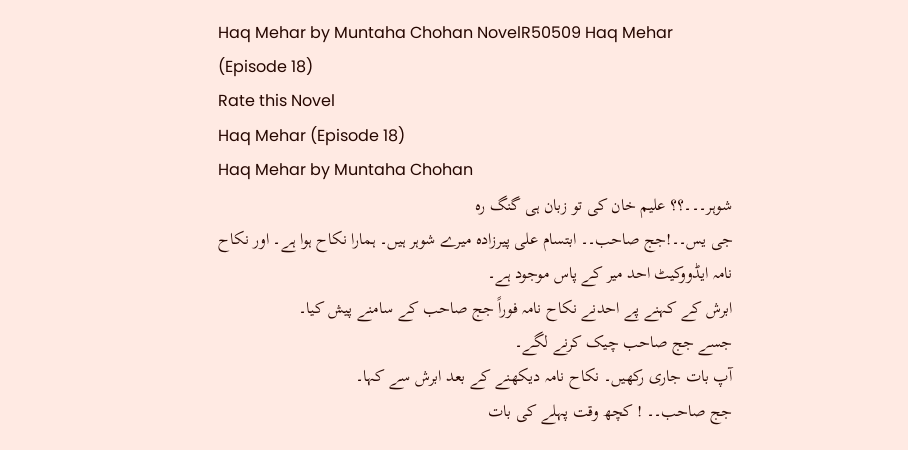Haq Mehar by Muntaha Chohan NovelR50509 Haq Mehar (Episode 18)
Rate this Novel
Haq Mehar (Episode 18)
Haq Mehar by Muntaha Chohan
شوہر۔۔۔؟؟ علیم خان کی تو زبان ہی گنگ رہ
جی یس۔۔!جج صاحب۔۔ ابتسام علی پیرزادہ میرے شوہر ہیں۔ ہمارا نکاح ہوا ہے۔ اور نکاح نامہ ایڈووکیٹ احد میر کے پاس موجود ہے۔
ابرش کے کہنے پے احدنے نکاح نامہ فوراً جج صاحب کے سامنے پیش کیا۔
جسے جج صاحب چیک کرنے لگے۔
آپ بات جاری رکھیں۔ نکاح نامہ دیکھنے کے بعد ابرش سے کہا۔
جج صاحب۔۔ ! کچھ وقت پہلے کی بات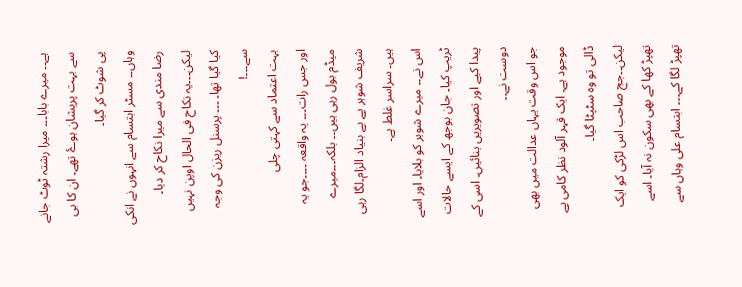ہے۔۔ میرے بابا۔۔۔ میرا رشتہ ٹوٹ جانے سے بہت پریشان ہوۓ تھے۔ ان کا بی پی شوٹ کر گیا۔
وہاں۔۔ مسٹر ابتسام سے انہوں نے انکی رضا مندی سے میرا نکاح کر دیا۔ لیکن۔۔۔یہ نکاح فی الحال اوپن نہیں کیا گیا تھا۔ ۔۔۔ پرسنل ریزن کی وجہ سے۔۔۔!
بہت اعتماد سے کہتی چلی
اور جس رات۔۔۔ یہ واقعہ ۔۔۔۔جو یہ میڈم بول رہی ہیں۔۔ بلکہ۔۔۔میرے شریف شوہر پے بے بنیاد الزام۔لگا رہی ہیں۔ سراسر غلط ہے۔
اس نے۔۔ میرے شوہر کو بلایا۔ اور اسے ٹریپ کیا۔ جان بوجھ کے ایسے حالات پیدا کیے اور تصویریں بنائیں۔ اسی کے دوست نے۔۔
جو اس وقت یہاں عدالت میں بھی موجود ہے۔ ایک قہر آلود نظر کامی پے ڈالی تو وہ سٹپٹا گیا۔
لیکن۔۔جج صاحب اس لڑکی کو ایک تھپڑ کھا کے بھی سکون نہ آیا۔ اسے تھپڑ لگا کے۔۔۔ ابتسام علی وہاں سے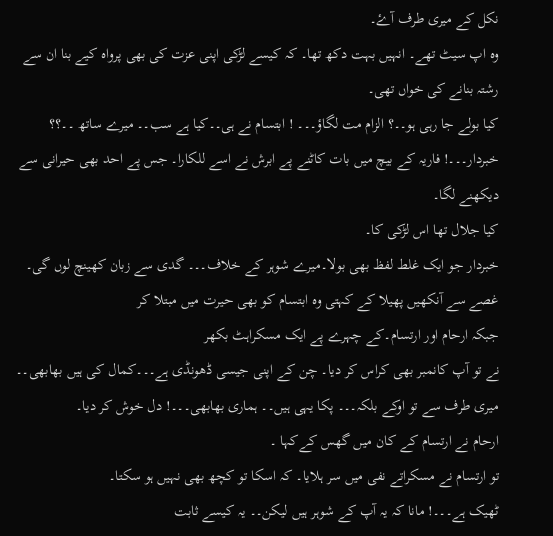نکل کے میری طرف آۓ۔
وہ اپ سیٹ تھے۔ انہیں بہت دکھ تھا۔ کہ کیسے لڑکی اپنی عزت کی بھی پرواہ کیے بنا ان سے رشتہ بنانے کی خواں تھی۔
کیا بولے جا رہی ہو۔۔؟ الزام مت لگاؤ۔۔۔ ! ابتسام نے ہی۔۔کیا ہے سب۔۔ میرے ساتھ ۔۔؟؟
خبردار۔۔۔! فاریہ کے بیچ میں بات کاٹنے پے ابرش نے اسے للکارا۔ جس پے احد بھی حیرانی سے دیکھنے لگا۔
کیا جلال تھا اس لڑکی کا۔
خبردار جو ایک غلط لفظ بھی بولا۔میرے شوہر کے خلاف۔۔۔ گدی سے زبان کھینچ لوں گی۔
غصے سے آنکھیں پھیلا کے کہتی وہ ابتسام کو بھی حیرت میں مبتلا کر
جبکہ ارحام اور ارتسام۔کے چہرے پے ایک مسکراہٹ بکھر
نے تو آپ کانمبر بھی کراس کر دیا۔ چن کے اپنی جیسی ڈھونڈی ہے۔۔۔کمال کی ہیں بھابھی۔۔ میری طرف سے تو اوکے بلکہ۔۔۔ پکا یہی ہیں۔۔ ہماری بھابھی۔۔۔! دل خوش کر دیا۔
ارحام نے ارتسام کے کان میں گھس کےکہا ۔
تو ارتسام نے مسکراتے نفی میں سر ہلایا۔ کہ اسکا تو کچھ بھی نہیں ہو سکتا۔
ٹھیک ہے۔۔۔! مانا کہ یہ آپ کے شوہر ہیں لیکن۔۔ یہ کیسے ثابت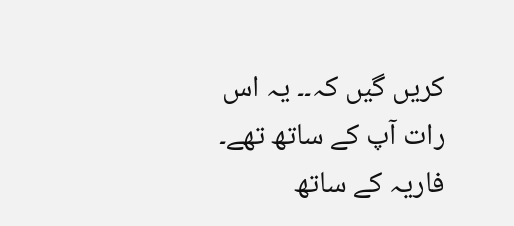کریں گیں کہ۔۔ یہ اس رات آپ کے ساتھ تھے۔ فاریہ کے ساتھ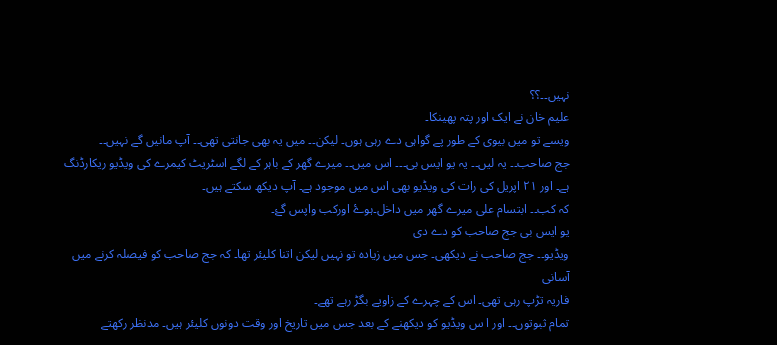نہیں۔۔؟؟
علیم خان نے ایک اور پتہ پھینکا۔
ویسے تو میں بیوی کے طور پے گواہی دے رہی ہوں۔ لیکن۔۔ میں یہ بھی جانتی تھی۔۔ آپ مانیں گے نہیں۔۔
جج صاحب۔۔ یہ لیں۔۔ یہ یو ایس بی۔۔۔ اس میں۔۔ میرے گھر کے باہر کے لگے اسٹریٹ کیمرے کی ویڈیو ریکارڈنگ ہے۔ اور ٢١ اپریل کی رات کی ویڈیو بھی اس میں موجود ہے۔ آپ دیکھ سکتے ہیں۔
کہ کب۔۔ ابتسام علی میرے گھر میں داخل۔ہوۓ اورکب واپس گۓ۔
یو ایس بی جج صاحب کو دے دی
ویڈیو۔۔ جج صاحب نے دیکھی۔ جس میں زیادہ تو نہیں لیکن اتنا کلیئر تھا۔ کہ جج صاحب کو فیصلہ کرنے میں آسانی
فاریہ تڑپ رہی تھی۔ اس کے چہرے کے زاویے بگڑ رہے تھے۔
تمام ثبوتوں۔۔ اور ا س ویڈیو کو دیکھنے کے بعد جس میں تاریخ اور وقت دونوں کلیئر ہیں۔ مدنظر رکھتے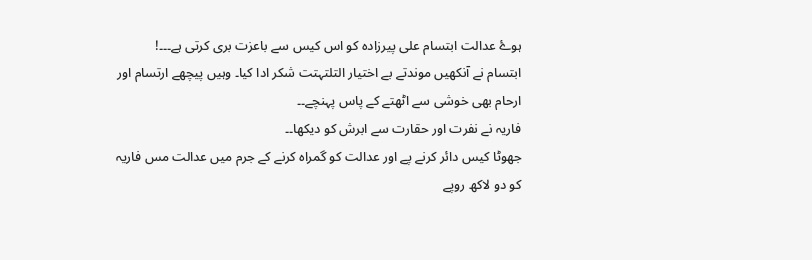ہوۓ عدالت ابتسام علی پیرزادہ کو اس کیس سے باعزت بری کرتی ہے۔۔۔!
ابتسام نے آنکھیں موندتے بے اختیار التلتہتت شکر ادا کیا۔ وہیں پیچھے ارتسام اور ارحام بھی خوشی سے اٹھتے کے پاس پہنچے۔۔
فاریہ نے نفرت اور حقارت سے ابرش کو دیکھا۔۔
جھوٹا کیس دائر کرنے پے اور عدالت کو گمراہ کرنے کے جرم میں عدالت مس فاریہ کو دو لاکھ روپے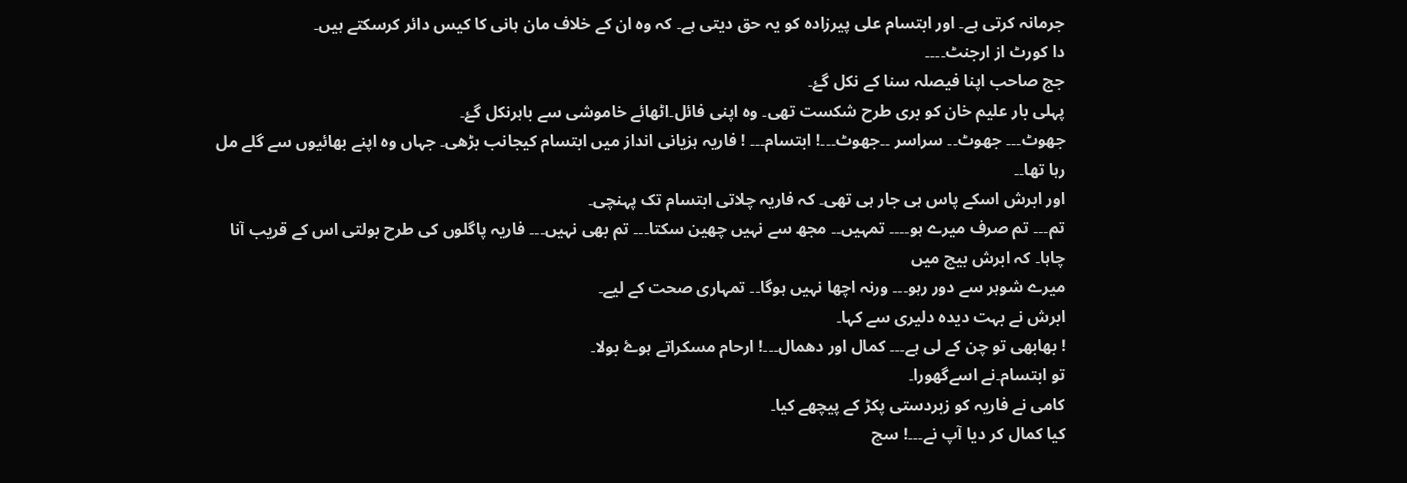جرمانہ کرتی ہے۔ اور ابتسام علی پیرزادہ کو یہ حق دیتی ہے۔ کہ وہ ان کے خلاف مان ہانی کا کیس دائر کرسکتے ہیں۔
دا کورٹ از ارجنٹ۔۔۔۔
جج صاحب اپنا فیصلہ سنا کے نکل گۓ۔
پہلی بار علیم خان کو بری طرح شکست تھی۔ وہ اپنی فائل۔اٹھائے خاموشی سے باہرنکل گۓ۔
جھوٹ۔۔۔ جھوٹ۔۔ سراسر ۔۔جھوٹ۔۔۔! ابتسام۔۔۔ ! فاریہ ہزیانی انداز میں ابتسام کیجانب بڑھی۔ جہاں وہ اپنے بھائیوں سے گلے مل رہا تھا۔۔
اور ابرش اسکے پاس ہی جار ہی تھی۔ کہ فاریہ چلاتی ابتسام تک پہنچی۔
تم۔۔۔ تم صرف میرے ہو۔۔۔۔ تمہیں۔۔ مجھ سے نہیں چھین سکتا۔۔۔ تم بھی نہیں۔۔۔ فاریہ پاگلوں کی طرح بولتی اس کے قریب آنا چاہا۔ کہ ابرش بیچ میں
میرے شوہر سے دور رہو۔۔۔ ورنہ اچھا نہیں ہوگا۔۔ تمہاری صحت کے لیے۔
ابرش نے بہت دیدہ دلیری سے کہا۔
! بھابھی تو چن کے لی ہے۔۔۔ کمال اور دھمال۔۔۔! ارحام مسکراتے ہوۓ بولا۔
تو ابتسام۔نے اسےگھورا۔
کامی نے فاریہ کو زبردستی پکڑ کے پیچھے کیا۔
کیا کمال کر دیا آپ نے۔۔۔! سچ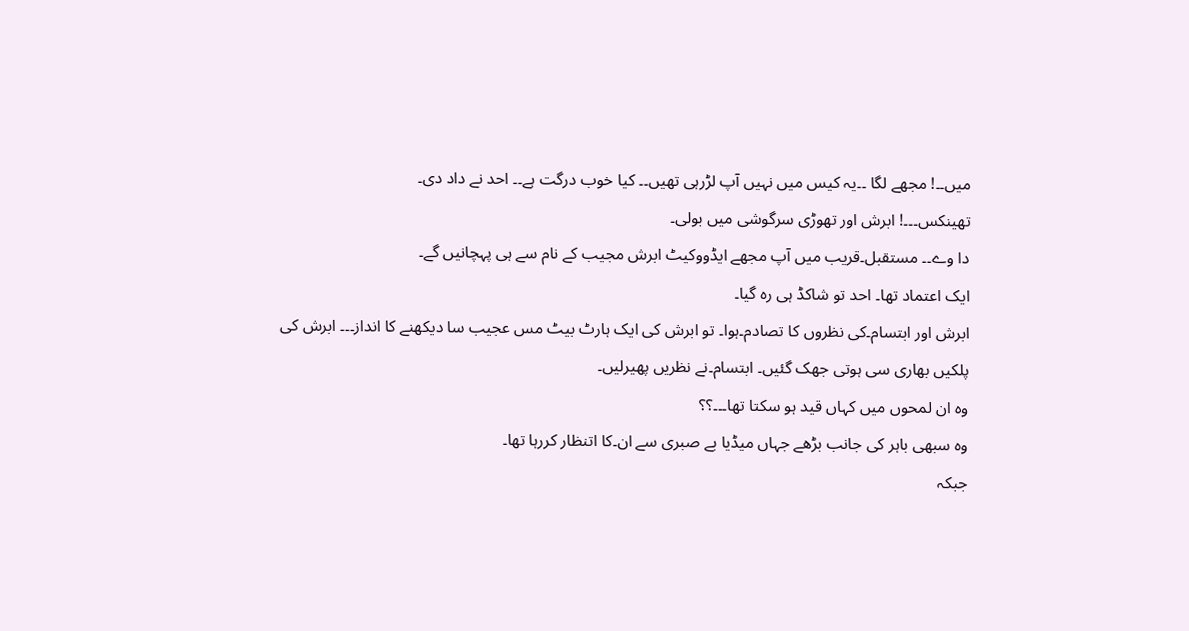میں۔۔! مجھے لگا ۔۔یہ کیس میں نہیں آپ لڑرہی تھیں۔۔ کیا خوب درگت ہے۔۔ احد نے داد دی۔
تھینکس۔۔۔! ابرش اور تھوڑی سرگوشی میں بولی۔
دا وے۔۔ مستقبل۔قریب میں آپ مجھے ایڈووکیٹ ابرش مجیب کے نام سے ہی پہچانیں گے۔
ایک اعتماد تھا۔ احد تو شاکڈ ہی رہ گیا۔
ابرش اور ابتسام۔کی نظروں کا تصادم۔ہوا۔ تو ابرش کی ایک ہارٹ بیٹ مس عجیب سا دیکھنے کا انداز۔۔۔ ابرش کی پلکیں بھاری سی ہوتی جھک گئیں۔ ابتسام۔نے نظریں پھیرلیں۔
وہ ان لمحوں میں کہاں قید ہو سکتا تھا۔۔۔؟؟
وہ سبھی باہر کی جانب بڑھے جہاں میڈیا بے صبری سے ان۔کا اتنظار کررہا تھا۔
جبکہ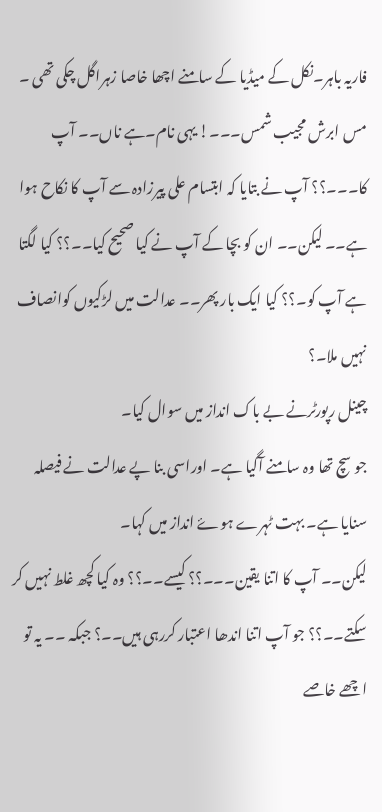فاریہ باہر۔نکل کے میڈیا کے سامنے اچھا خاصا زہراگل چکی تھی ۔
مس ابرش مجیب شمس۔۔۔! یہی نام۔ہے ناں۔۔ آپ کا۔۔۔؟؟ آپ نے بتایا کہ ابتسام علی پیرزادہ سے آپ کا نکاح ہوا ہے۔۔ لیکن۔۔ ان کو بچا کے آپ نے کیا صحیح کیا۔۔؟؟ کیا لگتا ہے آپ کو۔؟؟ کیا ایک بار پھر۔۔ عدالت میں لڑکیوں کوانصاف نہیں ملا۔؟
چینل رپورٹرنے بے باک انداز میں سوال کیا۔
جو سچ تھا وہ سامنے آگیا ہے۔ اوراسی بنا پے عدالت نے فیصلہ سنایا ہے۔ بہت ٹہرے ہوۓ انداز میں کہا۔
لیکن۔۔ آپ کا اتنا یقین۔۔۔؟؟ کیسے۔۔؟؟ وہ کیا کچھ غلط نہیں کر سکتے۔۔؟؟ جو آپ اتنا اندھا اعتبار کررہی ہیں۔۔؟ جبکہ ۔۔ یہ تو اچھے خاصے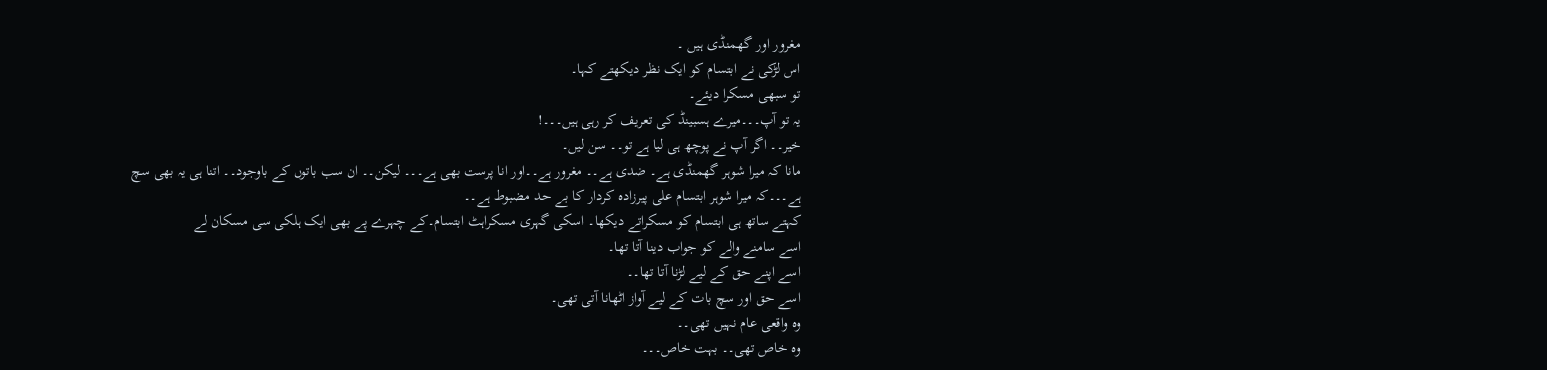مغرور اور گھمنڈی ہیں ۔
اس لڑکی نے ابتسام کو ایک نظر دیکھتے کہا۔
تو سبھی مسکرا دیئے۔
یہ تو آپ۔۔۔میرے ہسبینڈ کی تعریف کر رہی ہیں۔۔۔!
خیر۔۔ اگر آپ نے پوچھ ہی لیا ہے تو۔۔ سن لیں۔
مانا کہ میرا شوہر گھمنڈی ہے۔ ضدی ہے۔۔ مغرور ہے۔۔اور انا پرست بھی ہے۔۔۔ لیکن۔۔ ان سب باتوں کے باوجود۔۔ اتنا ہی یہ بھی سچ ہے۔۔۔کہ میرا شوہر ابتسام علی پیرزادہ کردار کا بے حد مضبوط ہے۔۔
کہتے ساتھ ہی ابتسام کو مسکراتے دیکھا۔ اسکی گہری مسکراہٹ ابتسام۔کے چہرے پے بھی ایک ہلکی سی مسکان لے
اسے سامنے والے کو جواب دینا آتا تھا۔
اسے اپنے حق کے لیے لڑنا آتا تھا۔۔
اسے حق اور سچ بات کے لیے آواز اٹھانا آتی تھی۔
وہ واقعی عام نہیں تھی۔۔
وہ خاص تھی۔۔ بہت خاص۔۔۔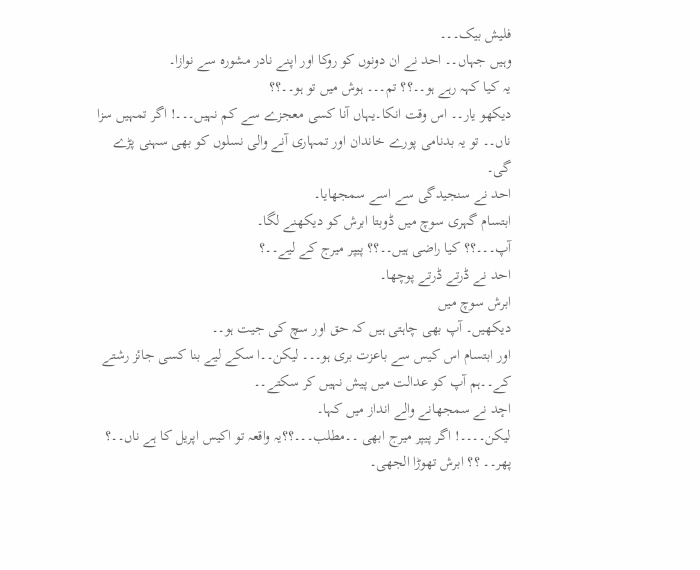فلیش بیک۔۔۔
وہیں جہاں۔۔ احد نے ان دونوں کو روکا اور اپنے نادر مشورہ سے نوازا۔
یہ کیا کہہ رہے ہو۔۔؟؟ تم۔۔۔ ہوش میں تو ہو۔۔؟؟
دیکھو یار۔۔ اس وقت انکا۔یہاں آنا کسی معجزے سے کم نہیں۔۔۔! اگر تمہیں سزا ناں۔۔ تو یہ بدنامی پورے خاندان اور تمہاری آنے والی نسلوں کو بھی سہنی پڑے گی۔
احد نے سنجیدگی سے اسے سمجھایا۔
ابتسام گہری سوچ میں ڈوبتا ابرش کو دیکھنے لگا۔
آپ۔۔۔؟؟ کیا راضی ہیں۔۔؟؟ پیپر میرج کے لیے۔۔؟
احد نے ڈرتے ڈرتے پوچھا۔
ابرش سوچ میں
دیکھیں۔ آپ بھی چاہتی ہیں کہ حق اور سچ کی جیت ہو۔۔
اور ابتسام اس کیس سے باعزت بری ہو۔۔۔ لیکن۔۔ا سکے لیے بنا کسی جائز رشتے کے۔۔ہم آپ کو عدالت میں پیش نہیں کر سکتے۔۔
احٕد نے سمجھانے والے انداز میں کہا۔
لیکن۔۔۔۔! اگر پیپر میرج ابھی ۔۔مطلب۔۔۔؟؟یہ واقعہ تو اکیس اپریل کا ہے ناں۔۔؟ پھر۔۔ ؟؟ ابرش تھوڑا الجھی۔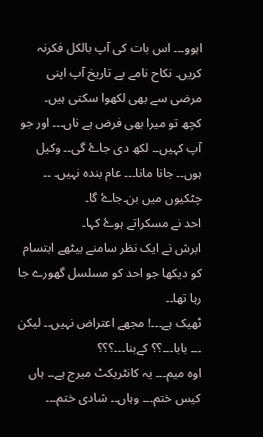اہوو۔۔۔ اس بات کی آپ بالکل فکرنہ کریں۔ نکاح نامے پے تاریخ آپ اپنی مرضی سے بھی لکھوا سکتی ہیں۔
کچھ تو میرا بھی فرض ہے ناں۔۔۔ اور جو آپ کہیں۔۔ لکھ دی جاۓ گی۔۔ وکیل ہوں۔۔ جانا مانا۔۔۔ عام بندہ نہیں۔ ۔۔ چٹکیوں میں بن۔جاۓ گا۔
احد نے مسکراتے ہوۓ کہا۔
ابرش نے ایک نظر سامنے بیٹھے ابتسام کو دیکھا جو احد کو مسلسل گھورے جا رہا تھا۔۔
ٹھیک ہے۔۔۔! مجھے اعتراض نہیں۔۔ لیکن ۔۔۔ بابا۔۔۔؟؟ کےبنا۔۔۔؟؟؟
اوہ میم۔۔۔ یہ کانٹریکٹ میرج ہے۔۔ ہاں کیس ختم۔۔۔ وہاں۔۔ شادی ختم۔۔۔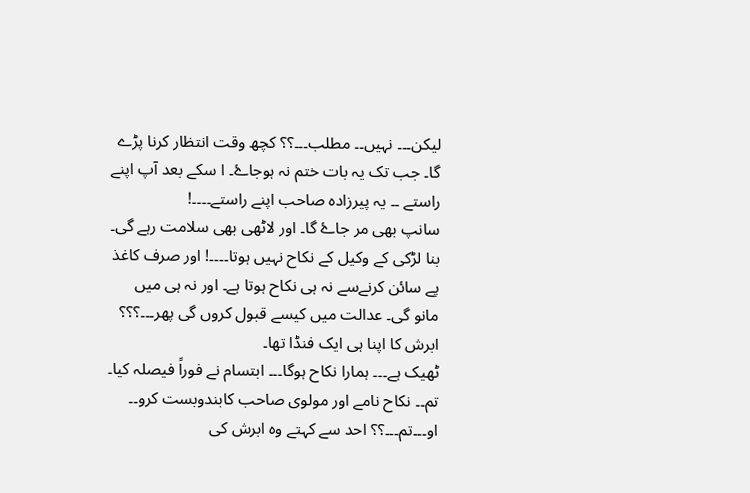لیکن۔۔۔ نہیں۔۔ مطلب۔۔۔؟؟ کچھ وقت انتظار کرنا پڑے گا۔ جب تک یہ بات ختم نہ ہوجاۓ۔ ا سکے بعد آپ اپنے راستے ۔۔ یہ پیرزادہ صاحب اپنے راستے۔۔۔۔!
سانپ بھی مر جاۓ گا۔ اور لاٹھی بھی سلامت رہے گی۔
بنا لڑکی کے وکیل کے نکاح نہیں ہوتا۔۔۔۔! اور صرف کاغذ پے سائن کرنےسے نہ ہی نکاح ہوتا ہے۔ اور نہ ہی میں مانو گی۔ عدالت میں کیسے قبول کروں گی پھر۔۔۔؟؟؟
ابرش کا اپنا ہی ایک فنڈا تھا۔
ٹھیک ہے۔۔۔ ہمارا نکاح ہوگا۔۔۔ ابتسام نے فوراً فیصلہ کیا۔
تم۔۔ نکاح نامے اور مولوی صاحب کابندوبست کرو۔۔
او۔۔۔تم۔۔۔؟؟ احد سے کہتے وہ ابرش کی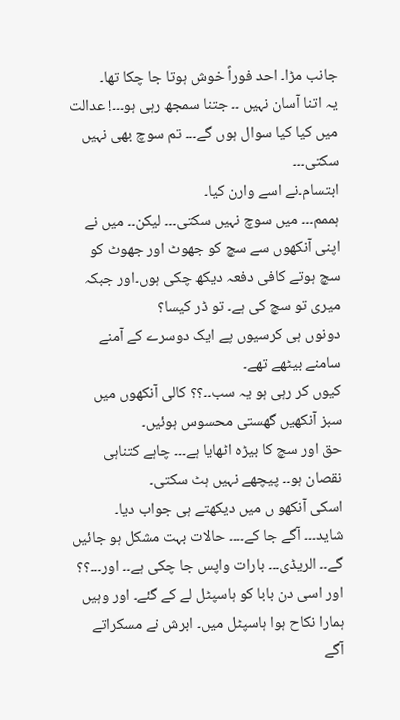جانب مڑا۔ احد فوراً خوش ہوتا جا چکا تھا۔
یہ اتنا آسان نہیں ۔۔ جتنا سمجھ رہی ہو۔۔۔! عدالت میں کیا کیا سوال ہوں گے۔۔۔ تم سوچ بھی نہیں سکتی۔۔۔
ابتسام۔نے اسے وارن کیا۔
ہممم۔۔۔ میں سوچ نہیں سکتی۔۔۔ لیکن۔۔ میں نے اپنی آنکھوں سے سچ کو جھوٹ اور جھوٹ کو سچ ہوتے کافی دفعہ دیکھ چکی ہوں۔اور جبکہ میری تو سچ کی ہے۔ تو ڈر کیسا؟
دونوں ہی کرسیوں پے ایک دوسرے کے آمنے سامنے بیٹھے تھے۔
کیوں کر رہی ہو یہ سب۔۔؟؟ کالی آنکھوں میں سبز آنکھیں گھستی محسوس ہوئیں۔
حق اور سچ کا بیڑہ اٹھایا ہے۔۔۔ چاہے کتناہی نقصان ہو۔۔ پیچھے نہیں ہٹ سکتی۔
اسکی آنکھو ں میں دیکھتے ہی جواب دیا۔
شاید۔۔۔ آگے جا کے۔۔۔۔ حالات بہت مشکل ہو جائیں گے۔۔ الریڈی۔۔۔ بارات واپس جا چکی ہے۔۔ اور۔۔۔؟؟
اور اسی دن بابا کو ہاسپٹل لے کے گئے۔ اور وہیں ہمارا نکاح ہوا ہاسپٹل میں۔ ابرش نے مسکراتے آگے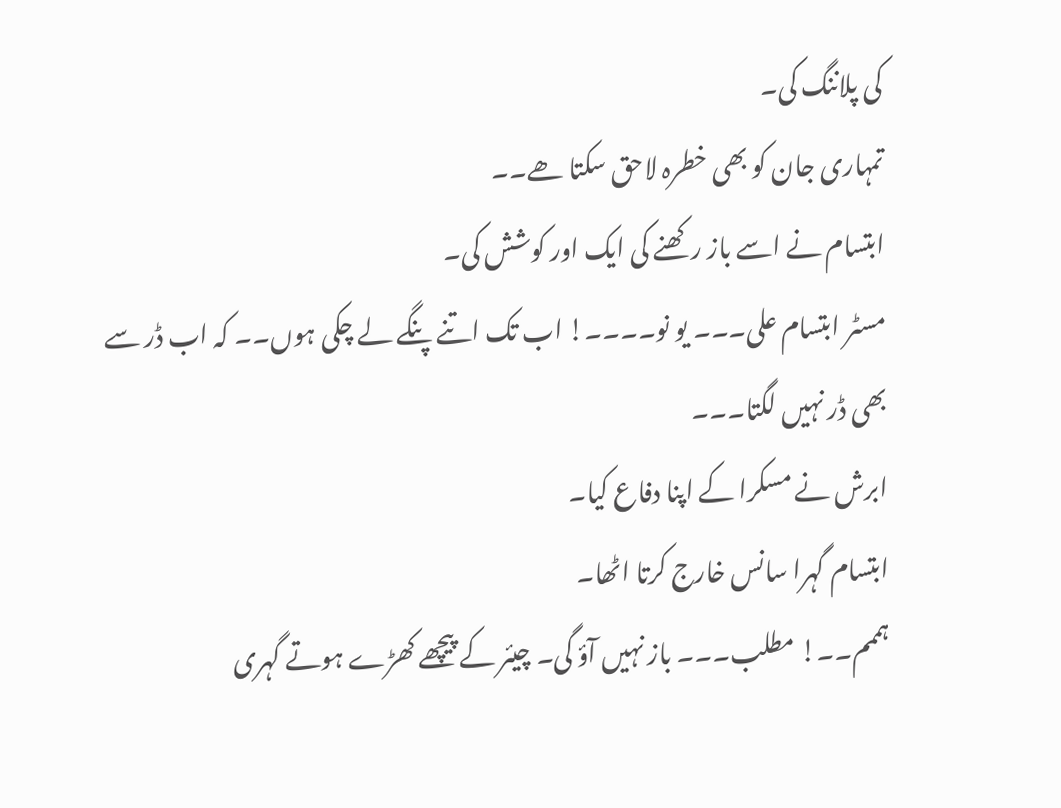کی پلاننگ کی۔
تمہاری جان کو بھی خطرہ لاحق سکتا ھے۔۔
ابتسام نے اسے باز رکھنے کی ایک اور کوشش کی۔
مسٹر ابتسام علی۔۔۔ یو نو۔۔۔۔! اب تک اتنے پنگے لے چکی ہوں۔۔ کہ اب ڈر سے بھی ڈر نہیں لگتا۔۔۔
ابرش نے مسکرا کے اپنا دفاع کیا۔
ابتسام گہرا سانس خارج کرتا اٹھا۔
ہممم۔۔! مطلب۔۔۔ باز نہیں آؤ گی۔ چیئر کے پیچھے کھڑے ہوتے گہری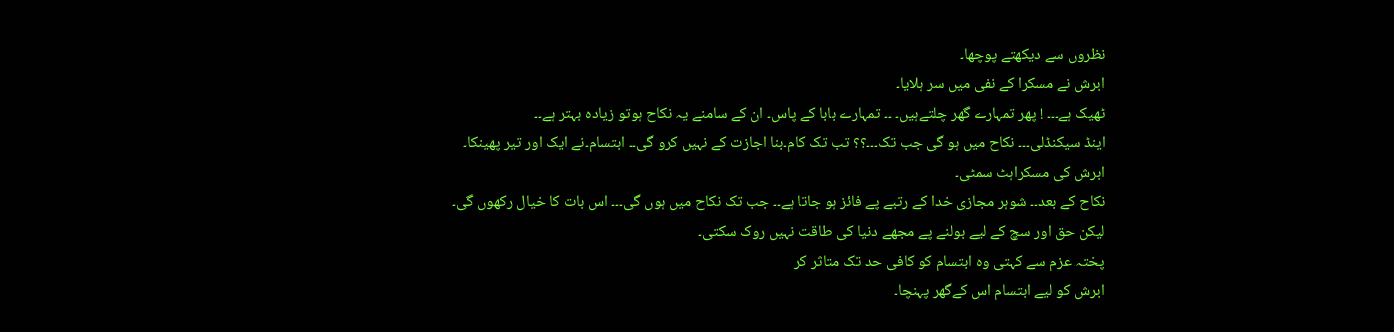نظروں سے دیکھتے پوچھا۔
ابرش نے مسکرا کے نفی میں سر ہلایا۔
ٹھیک ہے۔۔۔ ! پھر تمہارے گھر چلتےہیں۔ ۔۔ تمہارے بابا کے پاس۔ ان کے سامنے یہ نکاح ہوتو زیادہ بہتر ہے۔۔
اینڈ سیکنڈلی۔۔۔ نکاح میں ہو گی جب تک۔۔۔؟؟ تب تک کام۔بنا اجازت کے نہیں کرو گی۔۔ ابتسام۔نے ایک اور تیر پھینکا۔
ابرش کی مسکراہٹ سمٹی۔
نکاح کے بعد۔۔ شوہر مجازی خدا کے رتبے پے فائز ہو جاتا ہے۔۔ جب تک نکاح میں ہوں گی۔۔۔ اس بات کا خیال رکھوں گی۔
لیکن حق اور سچ کے لیے بولنے پے مجھے دنیا کی طاقت نہیں روک سکتی۔
پختہ عزم سے کہتی وہ ابتسام کو کافی حد تک متاثر کر
ابرش کو لیے ابتسام اس کےگھر پہنچا۔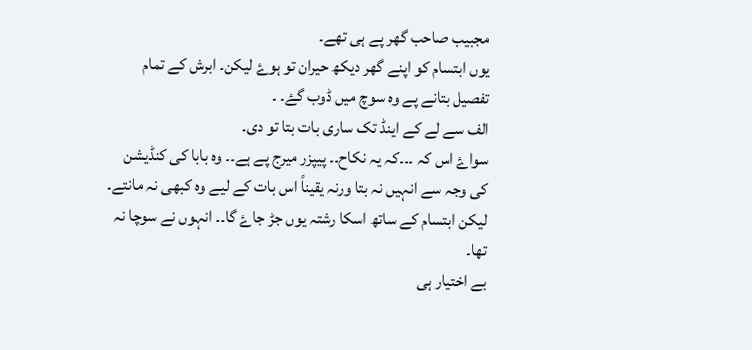مجبیب صاحب گھر پے ہی تھے۔
یوں ابتسام کو اپنے گھر دیکھ حیران تو ہوۓ لیکن۔ ابرش کے تمام تفصیل بتانے پے وہ سوچ میں ڈوب گۓ۔ ۔
الف سے لے کے اینڈ تک ساری بات بتا تو دی۔
سواۓ اس کہ ۔۔۔کہ یہ نکاح۔۔ پیپزر میرج پے ہے۔۔ وہ بابا کی کنڈیشن کی وجہ سے انہیں نہ بتا ورنہ یقیناً اس بات کے لیے وہ کبھی نہ مانتے۔
لیکن ابتسام کے ساتھ اسکا رشتہ یوں جڑ جاۓ گا۔۔ انہوں نے سوچا نہ تھا۔
بے اختیار ہی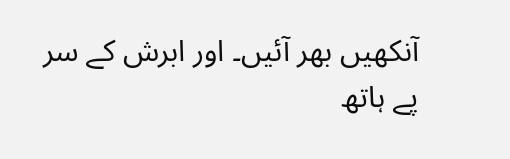آنکھیں بھر آئیں۔ اور ابرش کے سر پے ہاتھ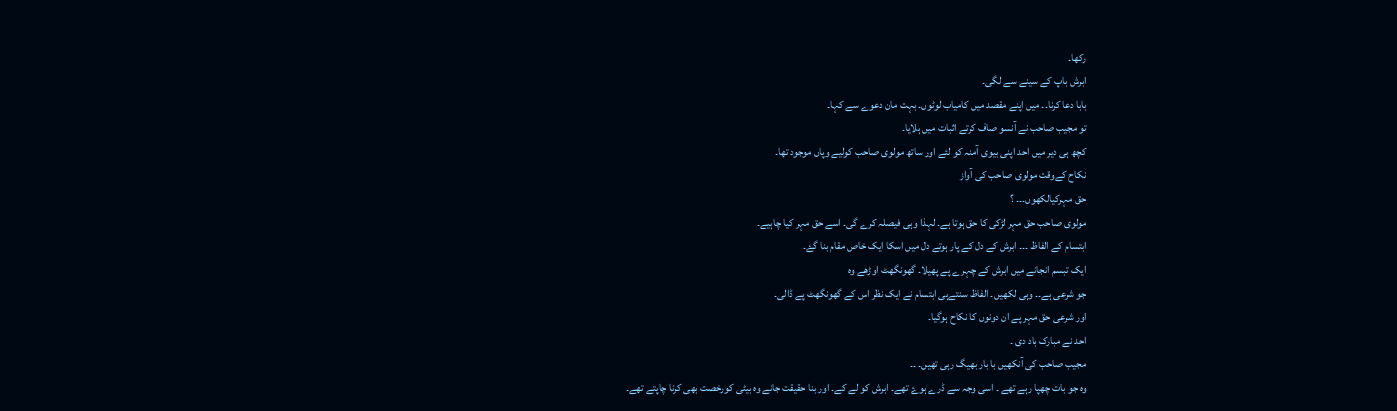رکھا۔
ابرش باپ کے سینے سے لگی۔
بابا دعا کرنا۔۔ میں اپنے مقصد میں کامیاب لوٹوں۔ بہت مان دعوے سے کہا۔
تو مجیب صاحب نے آنسو صاف کرتے اثبات میں ہلایا۔
کچھ ہی دیر میں احد اپنی بیوی آمنہ کو لئے اور ساتھ مولوی صاحب کولیے وپاں موجود تھا۔
نکاح کےوقت مولوی صاحب کی آواز
حق مہرکیالکھوں۔۔۔ ؟
مولوی صاحب حق مہر لڑکی کا حق ہوتا ہے۔ لہذا وہی فیصلہ کرے گی۔ اسے حق مہر کیا چاہیے۔
ابتسام کے الفاظ ۔۔۔ ابرش کے دل کے پار ہوتے دل میں اسکا ایک خاص مقام بنا گۓ۔
ایک تبسم انجانے میں ابرش کے چہرے پے پھیلا۔ گھونگھٹ اوڑھے وہ
جو شرعی ہے۔۔ وہی لکھیں۔ الفاظ سنتےہی ابتسام نے ایک نظر اس کے گھونگھٹ پے ڈالی۔
اور شرعی حق مہر پے ان دونوں کا نکاح ہوگیا۔
احد نے مبارک باد دی ۔
مجیب صاحب کی آنکھیں با بار بھیگ رہی تھیں۔ ۔۔
وہ جو بات چھپا رہے تھے ۔ اسی وجہ سے ڈرے ہوۓ تھے۔ ابرش کو لے کے۔ اور بنا حقیقت جانے وہ بیٹی کورخصت بھی کرنا چاپتے تھے۔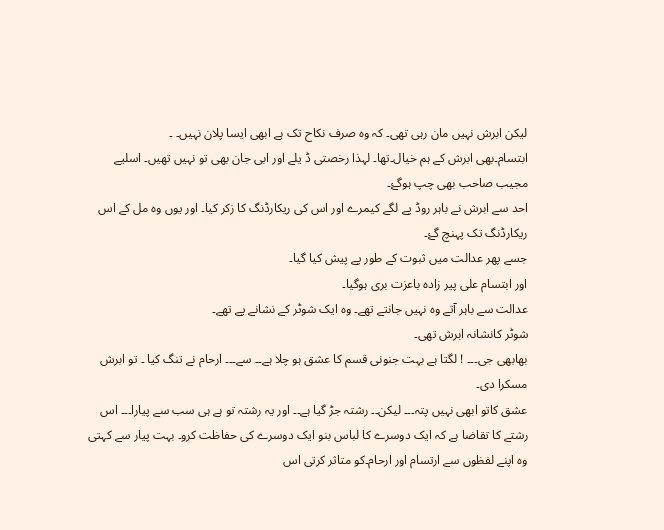لیکن ابرش نہیں مان رہی تھی۔ کہ وہ صرف نکاح تک ہے ابھی ایسا پلان نہیں۔ ۔
ابتسام۔بھی ابرش کے ہم خیال۔تھا۔ لہذا رخصتی ڈ یلے اور ابی جان بھی تو نہیں تھیں۔ اسلیے مجیب صاحب بھی چپ ہوگۓ۔
احد سے ابرش نے باہر روڈ پے لگے کیمرے اور اس کی ریکارڈنگ کا زکر کیا۔ اور یوں وہ مل کے اس ریکارڈنگ تک پہنچ گۓ۔
جسے پھر عدالت میں ثبوت کے طور پے پیش کیا گیا۔
اور ابتسام علی پیر زادہ باعزت بری ہوگیا۔
عدالت سے باہر آتے وہ نہیں جانتے تھے۔ وہ ایک شوٹر کے نشانے پے تھے۔
شوٹر کانشانہ ابرش تھی۔
بھابھی جی۔۔۔ ! لگتا ہے بہت جنونی قسم کا عشق ہو چلا ہے۔۔ سے۔۔۔ ارحام نے تنگ کیا ۔ تو ابرش مسکرا دی۔
عشق کاتو ابھی نہیں پتہ۔۔۔ لیکن۔۔ رشتہ جڑ گیا ہے۔۔ اور یہ رشتہ تو ہے ہی سب سے پیارا۔۔۔ اس رشتے کا تقاضا ہے کہ ایک دوسرے کا لباس بنو ایک دوسرے کی حفاظت کرو۔ بہت پیار سے کہتی وہ اپنے لفظوں سے ارتسام اور ارحام۔کو متاثر کرتی اس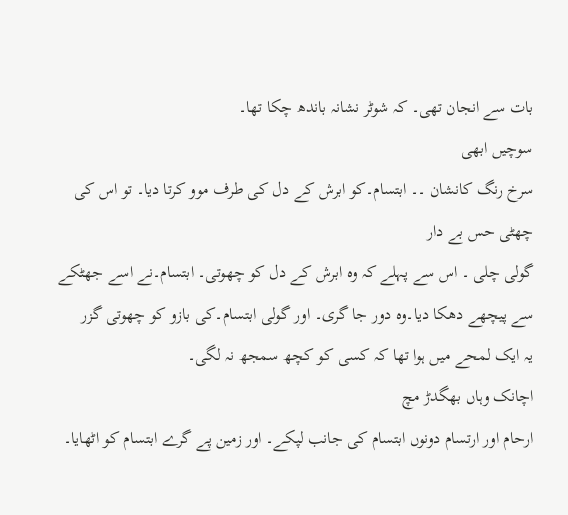بات سے انجان تھی۔ کہ شوٹر نشانہ باندھ چکا تھا۔
سوچیں ابھی
سرخ رنگ کانشان ۔۔ ابتسام۔کو ابرش کے دل کی طرف موو کرتا دیا۔ تو اس کی چھٹی حس بے دار
گولی چلی ۔ اس سے پہلے کہ وہ ابرش کے دل کو چھوتی۔ ابتسام۔نے اسے جھٹکے سے پیچھے دھکا دیا۔وہ دور جا گری۔ اور گولی ابتسام۔کی بازو کو چھوتی گزر
یہ ایک لمحے میں ہوا تھا کہ کسی کو کچھ سمجھ نہ لگی۔
اچانک وہاں بھگدڑ مچ
ارحام اور ارتسام دونوں ابتسام کی جانب لپکے۔ اور زمین پے گرے ابتسام کو اٹھایا۔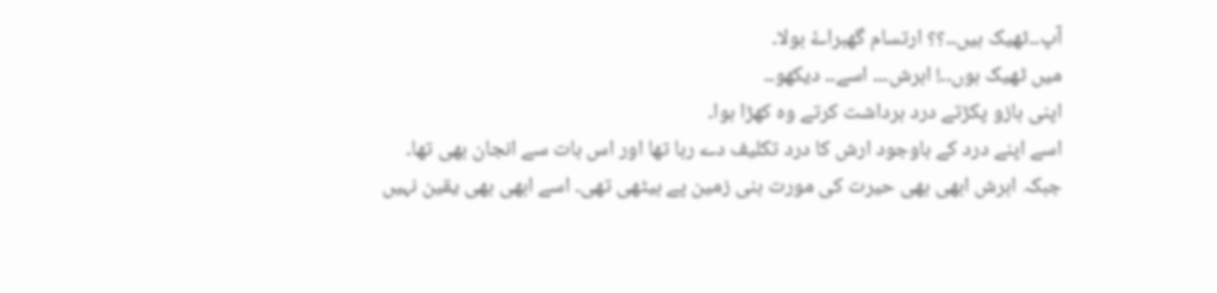آپ۔۔ٹھیک ہیں۔۔؟؟ ارتسام گھبراۓ بولا۔
میں ٹھیک ہوں۔۔! ابرش۔۔۔ اسے۔۔ دیکھو۔۔
اپنی بازو پکڑتے درد برداشت کرتے وہ کھڑا ہوا۔
اسے اپنے درد کے باوجود ارش کا درد تکلیف دے رہا تھا اور اس بات سے انجان بھی تھا۔
جبکہ ابرش ابھی بھی حیرت کی مورت بنی زمین پے بیٹھی تھی۔ اسے ابھی بھی یقین نہیں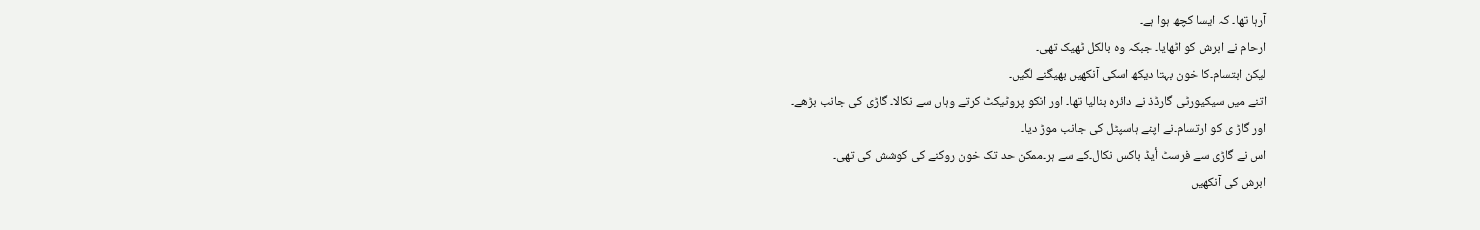آرہا تھا۔ کہ ایسا کچھ ہوا ہے۔
ارحام نے ابرش کو اٹھایا۔ جبکہ وہ بالکل ٹھیک تھی۔
لیکن ابتسام۔کا خون بہتا دیکھ اسکی آنکھیں بھیگنے لگیں۔
اتنے میں سیکیورٹی گارڈذ نے دائرہ بنالیا تھا۔ اور انکو پروٹیکٹ کرتے وہاں سے نکالا۔ گاڑی کی جانب بڑھے۔
اور گاڑ ی کو ارتسام۔نے اپنے ہاسپٹل کی جانب موڑ دیا۔
اس نے گاڑی سے فرسٹ أیڈ باکس نکال۔کے سے ہر۔ممکن حد تک خون روکنے کی کوشش کی تھی۔
ابرش کی آنکھیں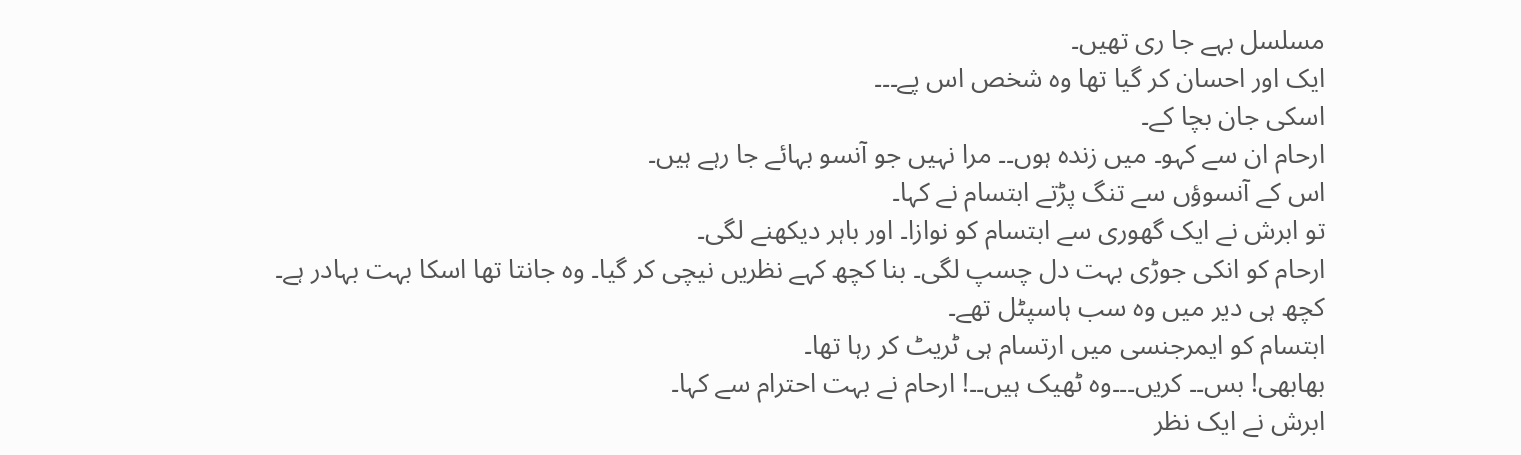مسلسل بہے جا ری تھیں۔
ایک اور احسان کر گیا تھا وہ شخص اس پے۔۔۔
اسکی جان بچا کے۔
ارحام ان سے کہو۔ میں زندہ ہوں۔۔ مرا نہیں جو آنسو بہائے جا رہے ہیں۔
اس کے آنسوؤں سے تنگ پڑتے ابتسام نے کہا۔
تو ابرش نے ایک گھوری سے ابتسام کو نوازا۔ اور باہر دیکھنے لگی۔
ارحام کو انکی جوڑی بہت دل چسپ لگی۔ بنا کچھ کہے نظریں نیچی کر گیا۔ وہ جانتا تھا اسکا بہت بہادر ہے۔
کچھ ہی دیر میں وہ سب ہاسپٹل تھے۔
ابتسام کو ایمرجنسی میں ارتسام ہی ٹریٹ کر رہا تھا۔
بھابھی! بس۔۔ کریں۔۔۔وہ ٹھیک ہیں۔۔! ارحام نے بہت احترام سے کہا۔
ابرش نے ایک نظر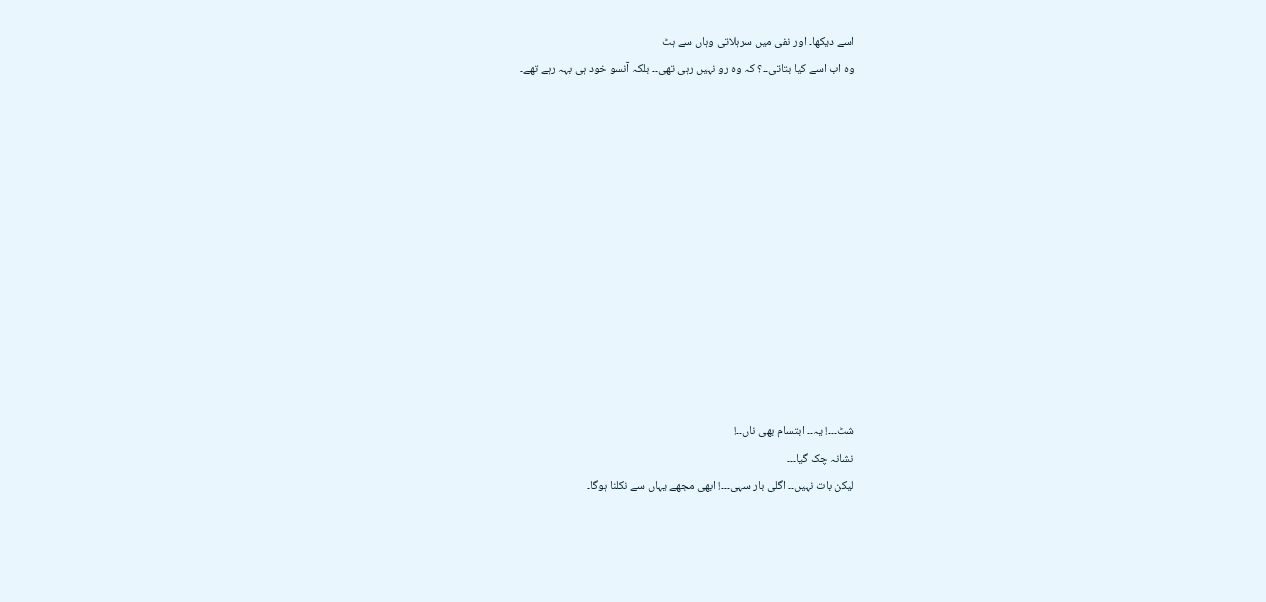اسے دیکھا۔ اور نفی میں سرہلاتی وہاں سے ہٹ
وہ اب اسے کیا بتاتی۔۔؟ کہ وہ رو نہیں رہی تھی۔۔ بلکہ آنسو خود ہی بہہ رہے تھے۔












شٹ۔۔۔! یہ۔۔ ابتسام بھی ناں۔۔!
نشانہ چک گیا۔۔۔
لیکن بات نہیں۔۔ اگلی بار سہی۔۔۔! ابھی مجھے یہاں سے نکلنا ہوگا۔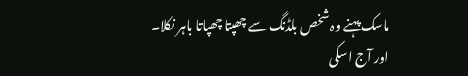ماسک پہنے وہ شخص بلڈنگ سے چھپتا چھپاتا باہر نکلا۔
اور آج اسکی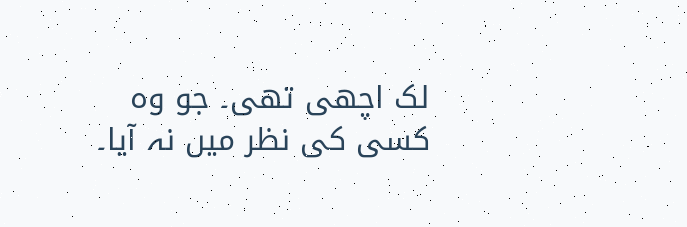لک اچھی تھی۔ جو وہ کسی کی نظر میں نہ آیا۔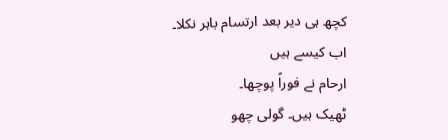کچھ ہی دیر بعد ارتسام باہر نکلا۔
اب کیسے ہیں
ارحام نے فوراً پوچھا۔
ٹھیک ہیں۔ گولی چھو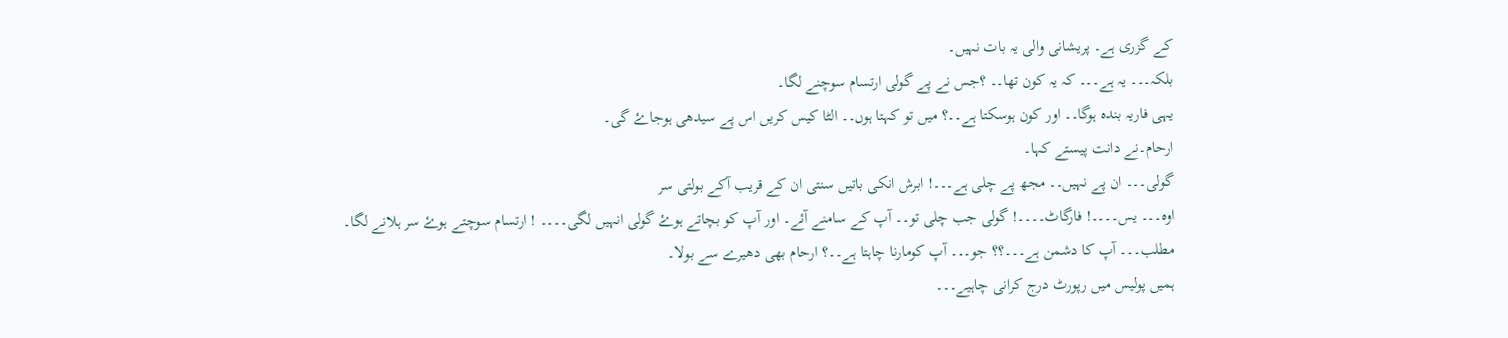کے گزری ہے۔ پریشانی والی یہ بات نہیں۔
بلکہ۔۔۔ یہ ہے۔۔۔ کہ یہ کون تھا۔۔ ؟جس نے پے گولی ارتسام سوچنے لگا۔
یہی فاریہ بندہ ہوگا۔۔ اور کون ہوسکتا ہے۔۔؟ میں تو کہتا ہوں۔۔ الٹا کیس کریں اس پے سیدھی ہوجاۓ گی۔
ارحام۔نے دانت پیستے کہا۔
گولی۔۔۔ ان پے نہیں۔۔ مجھ پے چلی ہے۔۔۔! ابرش انکی باتیں سنتی ان کے قریب آکے بولتی سر
اوہ۔۔۔ یس۔۔۔۔! فارگاٹ۔۔۔۔! گولی جب چلی تو۔۔ آپ کے سامنے آئے۔ اور آپ کو بچاتے ہوۓ گولی انہیں لگی۔۔۔۔ ! ارتسام سوچتے ہوۓ سر ہلانے لگا۔
مطلب۔۔۔ آپ کا دشمن ہے۔۔۔؟؟ جو۔۔۔ آپ کومارنا چاہتا ہے۔۔؟ ارحام بھی دھیرے سے بولا۔
ہمیں پولیس میں رپورٹ درج کرانی چاہیے۔۔۔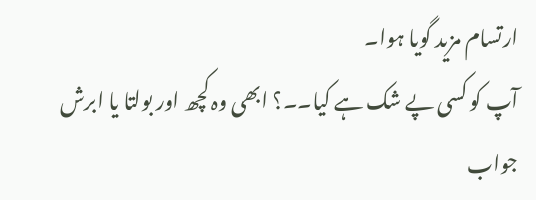ارتسام مزید گویا ہوا۔
آپ کو کسی پے شک ہے کیا۔۔؟ ابھی وہ کچھ اور بولتا یا ابرش جواب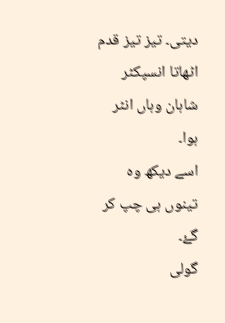دیتی۔ تیز تیز قدم اٹھاتا انسپکٹر شاہان وہاں انٹر ہوا۔
اسے دیکھ وہ تینوں ہی چپ کر گۓ۔
گولی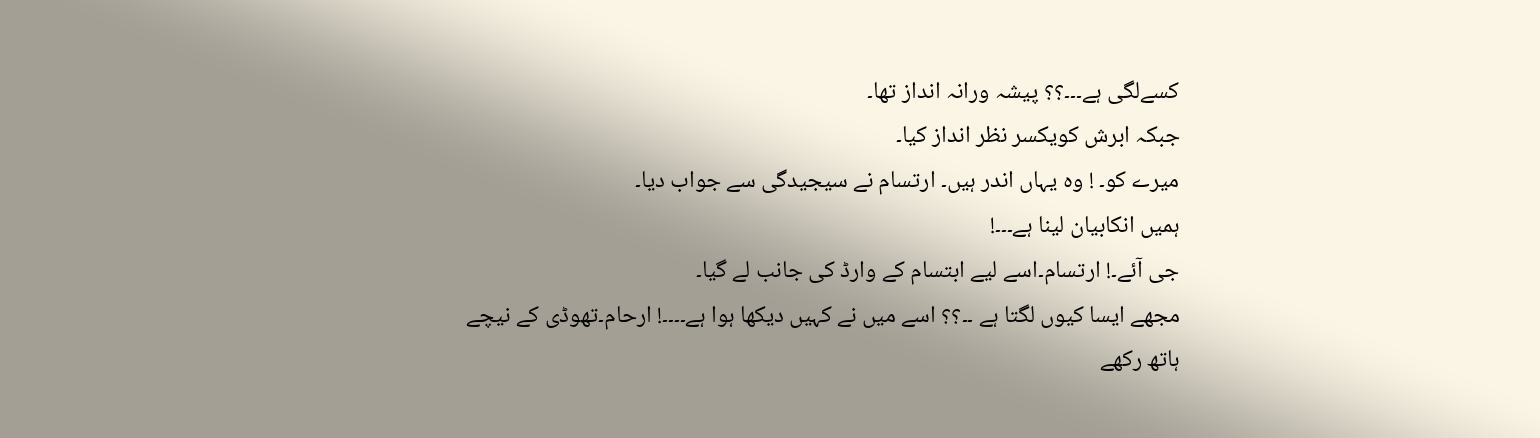کسےلگی ہے۔۔۔؟؟ پیشہ ورانہ انداز تھا۔
جبکہ ابرش کویکسر نظر انداز کیا۔
میرے کو۔ ! وہ یہاں اندر ہیں۔ ارتسام نے سیجیدگی سے جواب دیا۔
ہمیں انکابیان لینا ہے۔۔۔!
جی آئے۔! ارتسام۔اسے لیے ابتسام کے وارڈ کی جانب لے گیا۔
مجھے ایسا کیوں لگتا ہے ۔۔؟؟ اسے میں نے کہیں دیکھا ہوا ہے۔۔۔۔! ارحام۔تھوڈی کے نیچے ہاتھ رکھے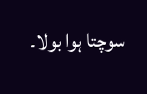سوچتا ہوا بولا۔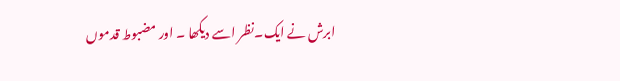ابرش نے ایک۔نظر اسے دیکھا ۔ اور مضبوط قدموں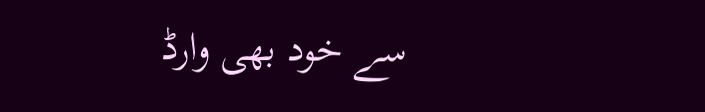سے خود بھی وارڈ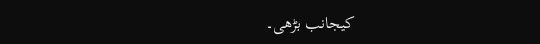کیجانب بڑھی۔